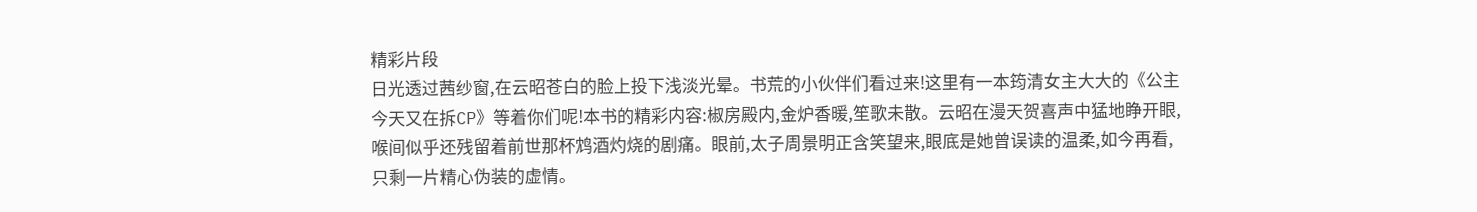精彩片段
日光透过茜纱窗,在云昭苍白的脸上投下浅淡光晕。书荒的小伙伴们看过来!这里有一本筠清女主大大的《公主今天又在拆CP》等着你们呢!本书的精彩内容:椒房殿内,金炉香暖,笙歌未散。云昭在漫天贺喜声中猛地睁开眼,喉间似乎还残留着前世那杯鸩酒灼烧的剧痛。眼前,太子周景明正含笑望来,眼底是她曾误读的温柔,如今再看,只剩一片精心伪装的虚情。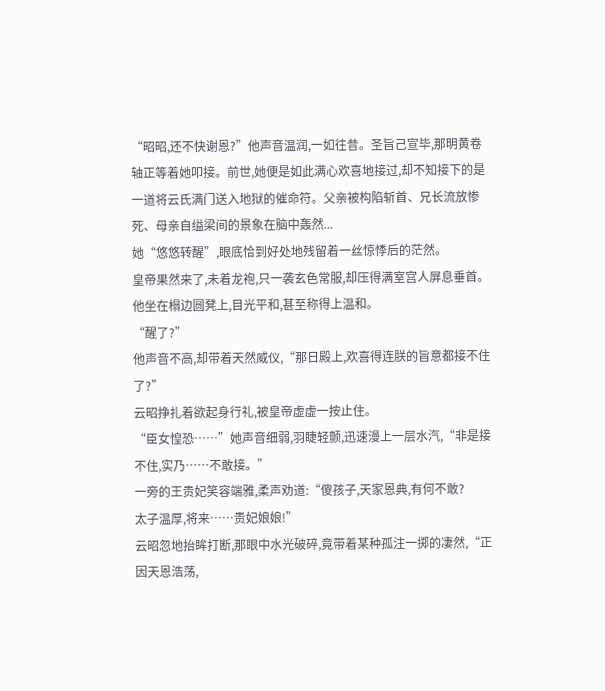“昭昭,还不快谢恩?”他声音温润,一如往昔。圣旨己宣毕,那明黄卷轴正等着她叩接。前世,她便是如此满心欢喜地接过,却不知接下的是一道将云氏满门送入地狱的催命符。父亲被构陷斩首、兄长流放惨死、母亲自缢梁间的景象在脑中轰然...
她“悠悠转醒”,眼底恰到好处地残留着一丝惊悸后的茫然。
皇帝果然来了,未着龙袍,只一袭玄色常服,却压得满室宫人屏息垂首。
他坐在榻边圆凳上,目光平和,甚至称得上温和。
“醒了?”
他声音不高,却带着天然威仪,“那日殿上,欢喜得连朕的旨意都接不住了?”
云昭挣扎着欲起身行礼,被皇帝虚虚一按止住。
“臣女惶恐……”她声音细弱,羽睫轻颤,迅速漫上一层水汽,“非是接不住,实乃……不敢接。”
一旁的王贵妃笑容端雅,柔声劝道:“傻孩子,天家恩典,有何不敢?
太子温厚,将来……贵妃娘娘!”
云昭忽地抬眸打断,那眼中水光破碎,竟带着某种孤注一掷的凄然,“正因天恩浩荡,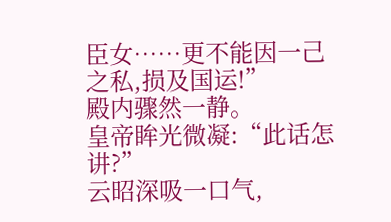臣女……更不能因一己之私,损及国运!”
殿内骤然一静。
皇帝眸光微凝:“此话怎讲?”
云昭深吸一口气,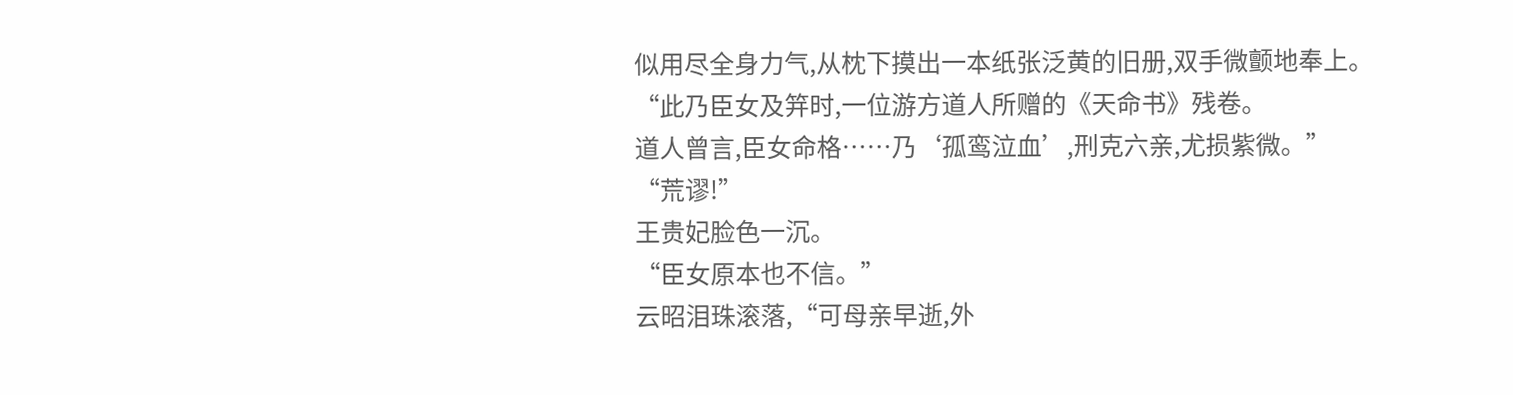似用尽全身力气,从枕下摸出一本纸张泛黄的旧册,双手微颤地奉上。
“此乃臣女及笄时,一位游方道人所赠的《天命书》残卷。
道人曾言,臣女命格……乃‘孤鸾泣血’,刑克六亲,尤损紫微。”
“荒谬!”
王贵妃脸色一沉。
“臣女原本也不信。”
云昭泪珠滚落,“可母亲早逝,外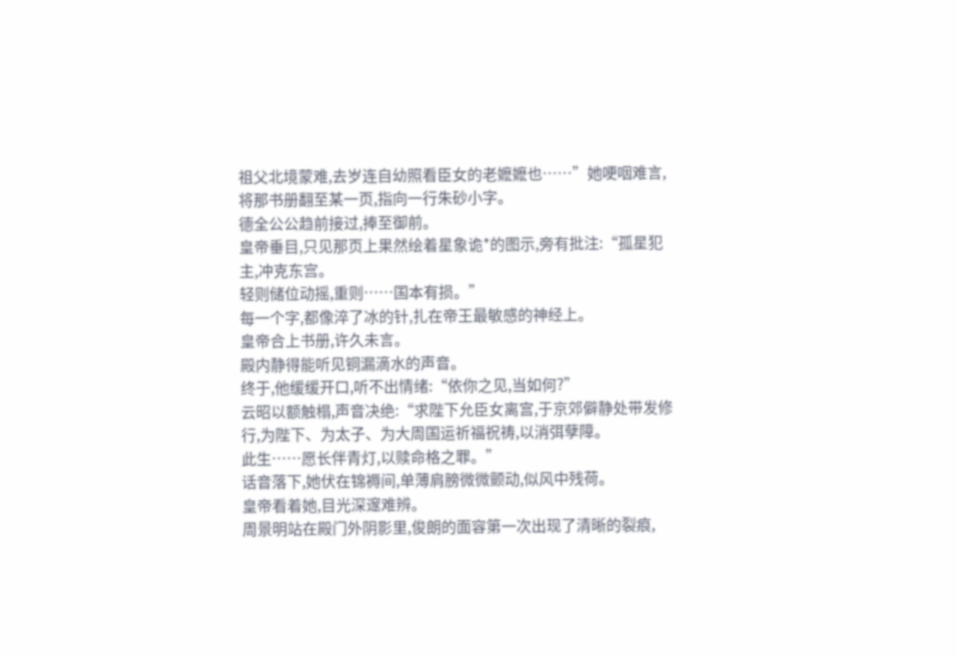祖父北境蒙难,去岁连自幼照看臣女的老嬷嬷也……”她哽咽难言,将那书册翻至某一页,指向一行朱砂小字。
德全公公趋前接过,捧至御前。
皇帝垂目,只见那页上果然绘着星象诡*的图示,旁有批注:“孤星犯主,冲克东宫。
轻则储位动摇,重则……国本有损。”
每一个字,都像淬了冰的针,扎在帝王最敏感的神经上。
皇帝合上书册,许久未言。
殿内静得能听见铜漏滴水的声音。
终于,他缓缓开口,听不出情绪:“依你之见,当如何?”
云昭以额触榻,声音决绝:“求陛下允臣女离宫,于京郊僻静处带发修行,为陛下、为太子、为大周国运祈福祝祷,以消弭孽障。
此生……愿长伴青灯,以赎命格之罪。”
话音落下,她伏在锦褥间,单薄肩膀微微颤动,似风中残荷。
皇帝看着她,目光深邃难辨。
周景明站在殿门外阴影里,俊朗的面容第一次出现了清晰的裂痕,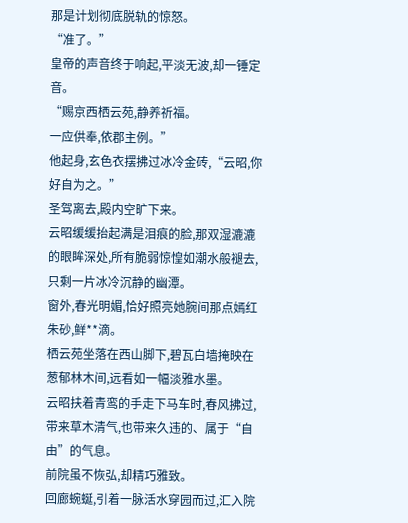那是计划彻底脱轨的惊怒。
“准了。”
皇帝的声音终于响起,平淡无波,却一锤定音。
“赐京西栖云苑,静养祈福。
一应供奉,依郡主例。”
他起身,玄色衣摆拂过冰冷金砖,“云昭,你好自为之。”
圣驾离去,殿内空旷下来。
云昭缓缓抬起满是泪痕的脸,那双湿漉漉的眼眸深处,所有脆弱惊惶如潮水般褪去,只剩一片冰冷沉静的幽潭。
窗外,春光明媚,恰好照亮她腕间那点嫣红朱砂,鲜**滴。
栖云苑坐落在西山脚下,碧瓦白墙掩映在葱郁林木间,远看如一幅淡雅水墨。
云昭扶着青鸾的手走下马车时,春风拂过,带来草木清气,也带来久违的、属于“自由”的气息。
前院虽不恢弘,却精巧雅致。
回廊蜿蜒,引着一脉活水穿园而过,汇入院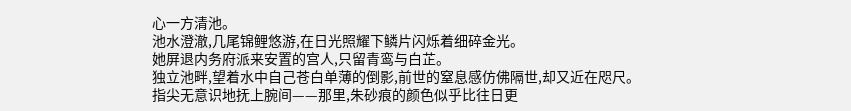心一方清池。
池水澄澈,几尾锦鲤悠游,在日光照耀下鳞片闪烁着细碎金光。
她屏退内务府派来安置的宫人,只留青鸾与白芷。
独立池畔,望着水中自己苍白单薄的倒影,前世的窒息感仿佛隔世,却又近在咫尺。
指尖无意识地抚上腕间——那里,朱砂痕的颜色似乎比往日更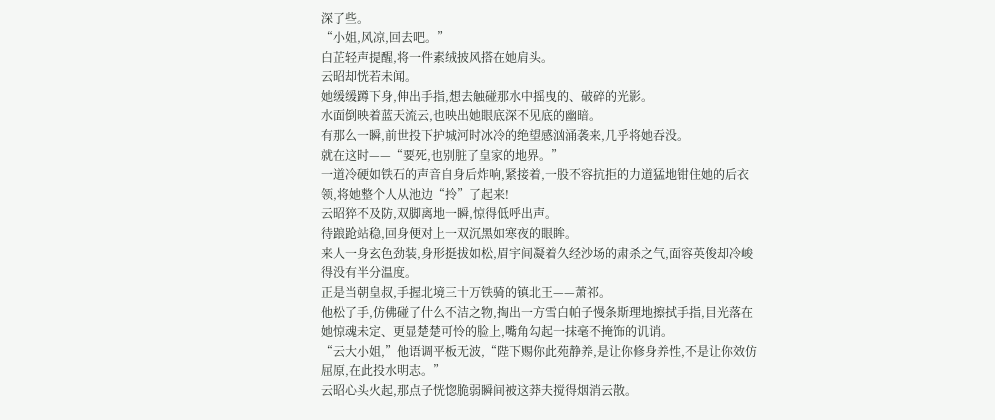深了些。
“小姐,风凉,回去吧。”
白芷轻声提醒,将一件素绒披风搭在她肩头。
云昭却恍若未闻。
她缓缓蹲下身,伸出手指,想去触碰那水中摇曳的、破碎的光影。
水面倒映着蓝天流云,也映出她眼底深不见底的幽暗。
有那么一瞬,前世投下护城河时冰冷的绝望感汹涌袭来,几乎将她吞没。
就在这时——“要死,也别脏了皇家的地界。”
一道冷硬如铁石的声音自身后炸响,紧接着,一股不容抗拒的力道猛地钳住她的后衣领,将她整个人从池边“拎”了起来!
云昭猝不及防,双脚离地一瞬,惊得低呼出声。
待踉跄站稳,回身便对上一双沉黑如寒夜的眼眸。
来人一身玄色劲装,身形挺拔如松,眉宇间凝着久经沙场的肃杀之气,面容英俊却冷峻得没有半分温度。
正是当朝皇叔,手握北境三十万铁骑的镇北王——萧祁。
他松了手,仿佛碰了什么不洁之物,掏出一方雪白帕子慢条斯理地擦拭手指,目光落在她惊魂未定、更显楚楚可怜的脸上,嘴角勾起一抹毫不掩饰的讥诮。
“云大小姐,”他语调平板无波,“陛下赐你此苑静养,是让你修身养性,不是让你效仿屈原,在此投水明志。”
云昭心头火起,那点子恍惚脆弱瞬间被这莽夫搅得烟消云散。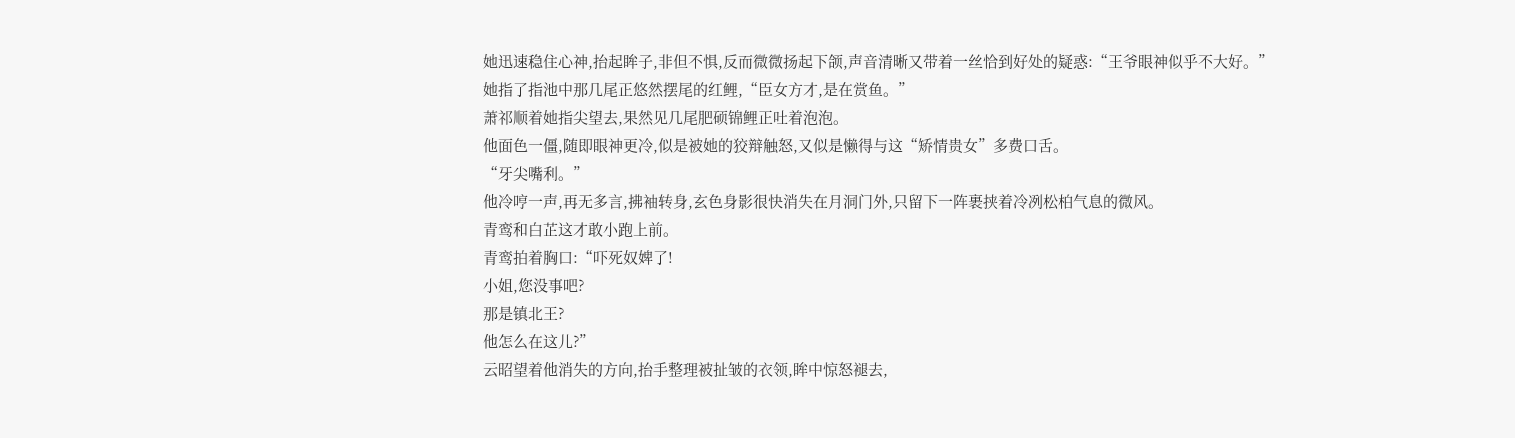她迅速稳住心神,抬起眸子,非但不惧,反而微微扬起下颌,声音清晰又带着一丝恰到好处的疑惑:“王爷眼神似乎不大好。”
她指了指池中那几尾正悠然摆尾的红鲤,“臣女方才,是在赏鱼。”
萧祁顺着她指尖望去,果然见几尾肥硕锦鲤正吐着泡泡。
他面色一僵,随即眼神更冷,似是被她的狡辩触怒,又似是懒得与这“矫情贵女”多费口舌。
“牙尖嘴利。”
他冷哼一声,再无多言,拂袖转身,玄色身影很快消失在月洞门外,只留下一阵裹挟着冷冽松柏气息的微风。
青鸾和白芷这才敢小跑上前。
青鸾拍着胸口:“吓死奴婢了!
小姐,您没事吧?
那是镇北王?
他怎么在这儿?”
云昭望着他消失的方向,抬手整理被扯皱的衣领,眸中惊怒褪去,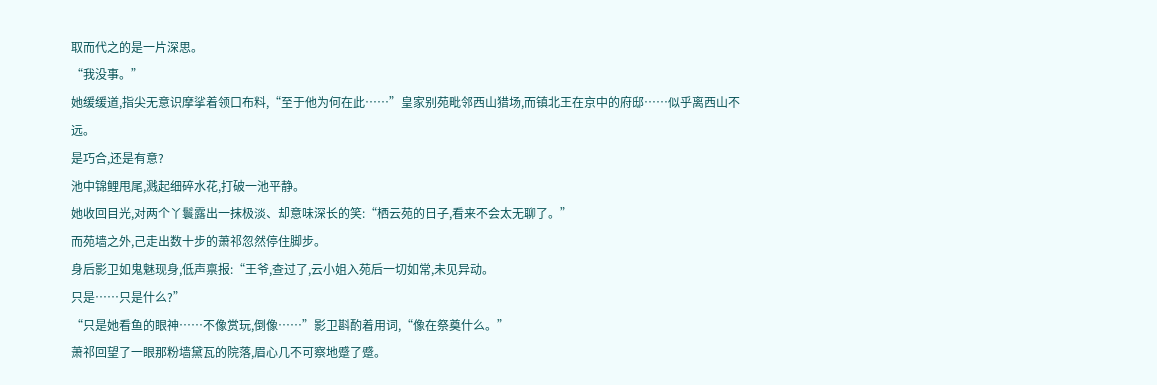取而代之的是一片深思。
“我没事。”
她缓缓道,指尖无意识摩挲着领口布料,“至于他为何在此……”皇家别苑毗邻西山猎场,而镇北王在京中的府邸……似乎离西山不远。
是巧合,还是有意?
池中锦鲤甩尾,溅起细碎水花,打破一池平静。
她收回目光,对两个丫鬟露出一抹极淡、却意味深长的笑:“栖云苑的日子,看来不会太无聊了。”
而苑墙之外,己走出数十步的萧祁忽然停住脚步。
身后影卫如鬼魅现身,低声禀报:“王爷,查过了,云小姐入苑后一切如常,未见异动。
只是……只是什么?”
“只是她看鱼的眼神……不像赏玩,倒像……”影卫斟酌着用词,“像在祭奠什么。”
萧祁回望了一眼那粉墙黛瓦的院落,眉心几不可察地蹙了蹙。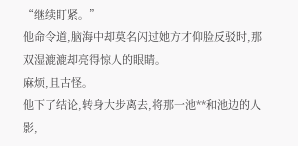“继续盯紧。”
他命令道,脑海中却莫名闪过她方才仰脸反驳时,那双湿漉漉却亮得惊人的眼睛。
麻烦,且古怪。
他下了结论,转身大步离去,将那一池**和池边的人影,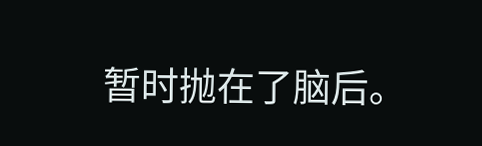暂时抛在了脑后。